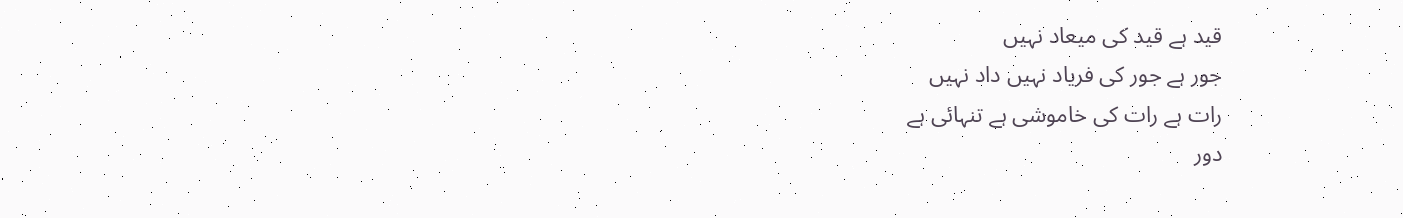قید ہے قید کی میعاد نہیں
جور ہے جور کی فریاد نہیں داد نہیں
رات ہے رات کی خاموشی ہے تنہائی ہے
دور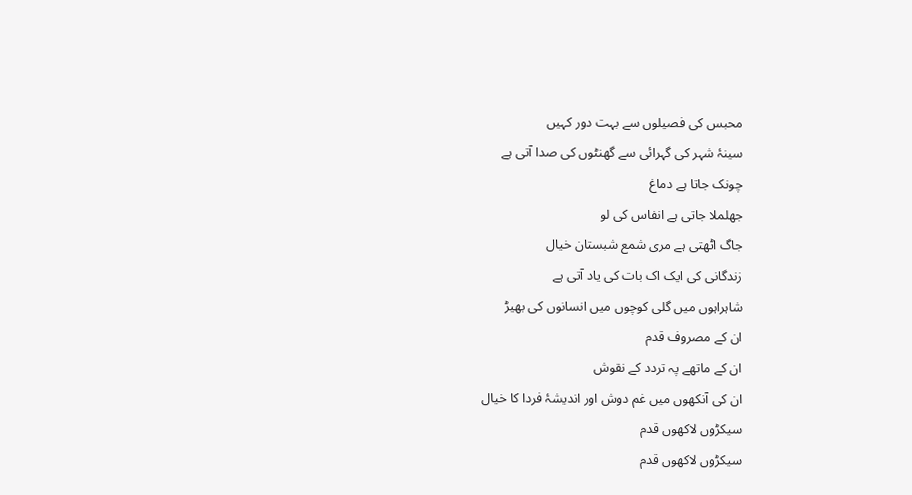محبس کی فصیلوں سے بہت دور کہیں
سینۂ شہر کی گہرائی سے گھنٹوں کی صدا آتی ہے
چونک جاتا ہے دماغ
جھلملا جاتی ہے انفاس کی لو
جاگ اٹھتی ہے مری شمع شبستان خیال
زندگانی کی ایک اک بات کی یاد آتی ہے
شاہراہوں میں گلی کوچوں میں انسانوں کی بھیڑ
ان کے مصروف قدم
ان کے ماتھے پہ تردد کے نقوش
ان کی آنکھوں میں غم دوش اور اندیشۂ فردا کا خیال
سیکڑوں لاکھوں قدم
سیکڑوں لاکھوں قدم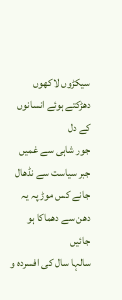سیکڑوں لاکھوں دھڑکتے ہوئے انسانوں کے دل
جور شاہی سے غمیں جبر سیاست سے نڈھال
جانے کس موڑ پہ یہ دھن سے دھماکا ہو جائیں
سالہا سال کی افسردہ و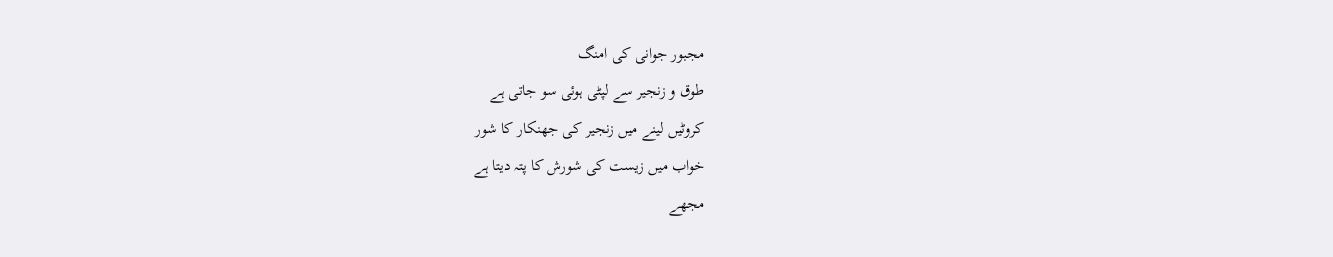مجبور جوانی کی امنگ
طوق و زنجیر سے لپٹی ہوئی سو جاتی ہے
کروٹیں لینے میں زنجیر کی جھنکار کا شور
خواب میں زیست کی شورش کا پتہ دیتا ہے
مجھے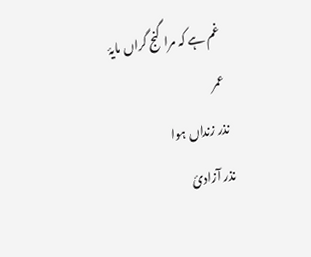غم ہے کہ مرا گنج گراں مایۂ عمر
نذر زنداں ہوا
نذر آزادیٔ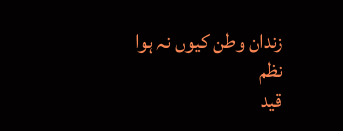زندان وطن کیوں نہ ہوا
نظم
قید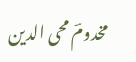مخدومؔ محی الدین